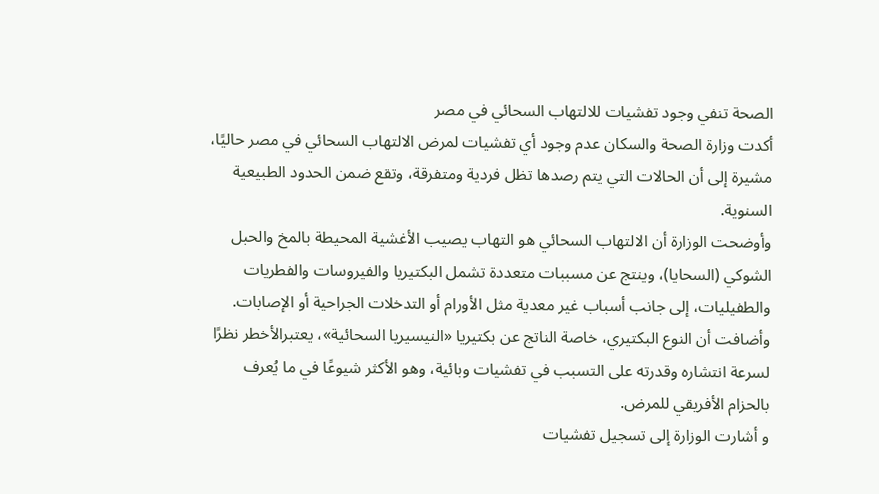الصحة تنفي وجود تفشيات للالتهاب السحائي في مصر
أكدت وزارة الصحة والسكان عدم وجود أي تفشيات لمرض الالتهاب السحائي في مصر حاليًا، مشيرة إلى أن الحالات التي يتم رصدها تظل فردية ومتفرقة، وتقع ضمن الحدود الطبيعية السنوية.
وأوضحت الوزارة أن الالتهاب السحائي هو التهاب يصيب الأغشية المحيطة بالمخ والحبل الشوكي (السحايا)، وينتج عن مسببات متعددة تشمل البكتيريا والفيروسات والفطريات والطفيليات، إلى جانب أسباب غير معدية مثل الأورام أو التدخلات الجراحية أو الإصابات.
وأضافت أن النوع البكتيري، خاصة الناتج عن بكتيريا «النيسيريا السحائية»، يعتبرالأخطر نظرًا لسرعة انتشاره وقدرته على التسبب في تفشيات وبائية، وهو الأكثر شيوعًا في ما يُعرف بالحزام الأفريقي للمرض.
و أشارت الوزارة إلى تسجيل تفشيات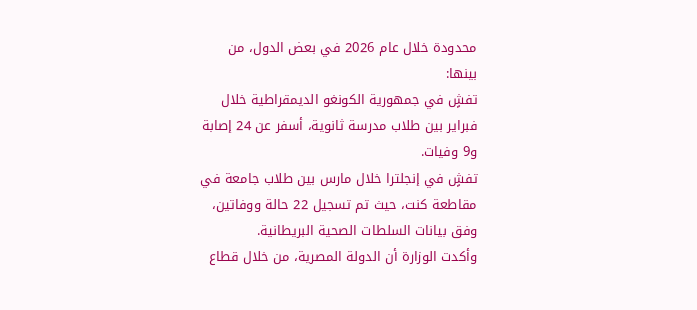محدودة خلال عام 2026 في بعض الدول، من بينها:
تفشٍ في جمهورية الكونغو الديمقراطية خلال فبراير بين طلاب مدرسة ثانوية، أسفر عن 24 إصابة و9 وفيات.
تفشٍ في إنجلترا خلال مارس بين طلاب جامعة في مقاطعة كنت، حيث تم تسجيل 22 حالة ووفاتين، وفق بيانات السلطات الصحية البريطانية.
وأكدت الوزارة أن الدولة المصرية، من خلال قطاع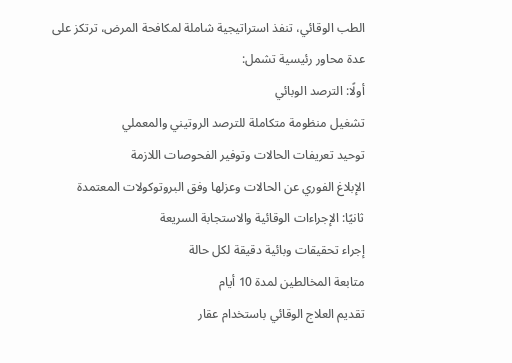الطب الوقائي، تنفذ استراتيجية شاملة لمكافحة المرض، ترتكز على عدة محاور رئيسية تشمل:
أولًا: الترصد الوبائي
تشغيل منظومة متكاملة للترصد الروتيني والمعملي
توحيد تعريفات الحالات وتوفير الفحوصات اللازمة
الإبلاغ الفوري عن الحالات وعزلها وفق البروتوكولات المعتمدة
ثانيًا: الإجراءات الوقائية والاستجابة السريعة
إجراء تحقيقات وبائية دقيقة لكل حالة
متابعة المخالطين لمدة 10 أيام
تقديم العلاج الوقائي باستخدام عقار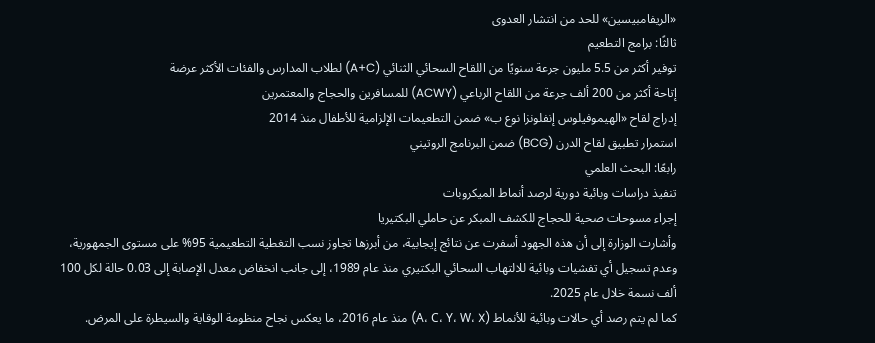«الريفامبيسين» للحد من انتشار العدوى
ثالثًا: برامج التطعيم
توفير أكثر من 5.5 مليون جرعة سنويًا من اللقاح السحائي الثنائي (A+C) لطلاب المدارس والفئات الأكثر عرضة
إتاحة أكثر من 200 ألف جرعة من اللقاح الرباعي (ACWY) للمسافرين والحجاج والمعتمرين
إدراج لقاح «الهيموفيلوس إنفلونزا نوع ب» ضمن التطعيمات الإلزامية للأطفال منذ 2014
استمرار تطبيق لقاح الدرن (BCG) ضمن البرنامج الروتيني
رابعًا: البحث العلمي
تنفيذ دراسات وبائية دورية لرصد أنماط الميكروبات
إجراء مسوحات صحية للحجاج للكشف المبكر عن حاملي البكتيريا
وأشارت الوزارة إلى أن هذه الجهود أسفرت عن نتائج إيجابية، من أبرزها تجاوز نسب التغطية التطعيمية 95% على مستوى الجمهورية، وعدم تسجيل أي تفشيات وبائية للالتهاب السحائي البكتيري منذ عام 1989، إلى جانب انخفاض معدل الإصابة إلى 0.03 حالة لكل 100 ألف نسمة خلال عام 2025.
كما لم يتم رصد أي حالات وبائية للأنماط (A، C، Y، W، X) منذ عام 2016، ما يعكس نجاح منظومة الوقاية والسيطرة على المرض.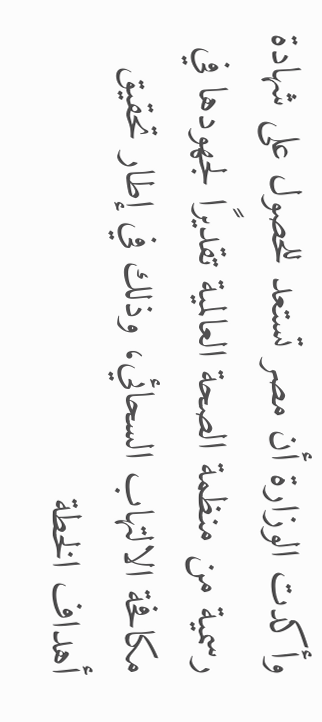وأكدت الوزارة أن مصر تستعد للحصول على شهادة رسمية من منظمة الصحة العالمية تقديرًا لجهودها في مكافحة الالتهاب السحائي، وذلك في إطار تحقيق أهداف الخطة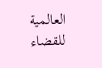العالمية للقضاء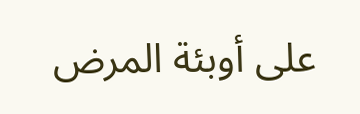على أوبئة المرض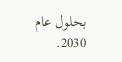بحلول عام 2030.